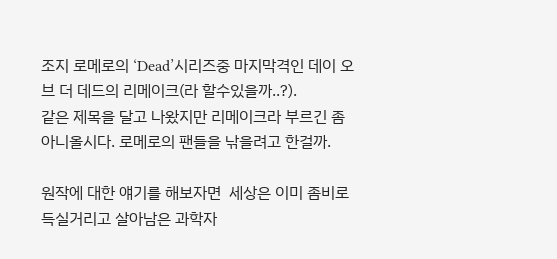조지 로메로의 ‘Dead’시리즈중 마지막격인 데이 오브 더 데드의 리메이크(라 할수있을까..?).
같은 제목을 달고 나왔지만 리메이크라 부르긴 좀 아니올시다. 로메로의 팬들을 낚을려고 한걸까.

원작에 대한 얘기를 해보자면  세상은 이미 좀비로 득실거리고 살아남은 과학자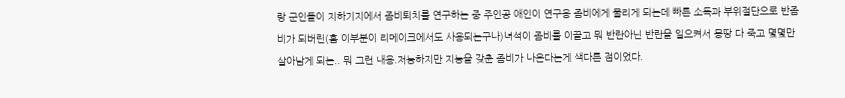랑 군인들이 지하기지에서 좀비퇴치를 연구하는 중 주인공 애인이 연구용 좀비에게 물리게 되는데 빠른 소독과 부위절단으로 반좀비가 되버린(흠 이부분이 리메이크에서도 사용되는구나)녀석이 좀비를 이끌고 뭐 반란아닌 반란을 일으켜서 몽땅 다 죽고 몇몇만 살아남게 되는.. 뭐 그런 내용.저능하지만 지능을 갖춘 좀비가 나온다는게 색다른 점이었다.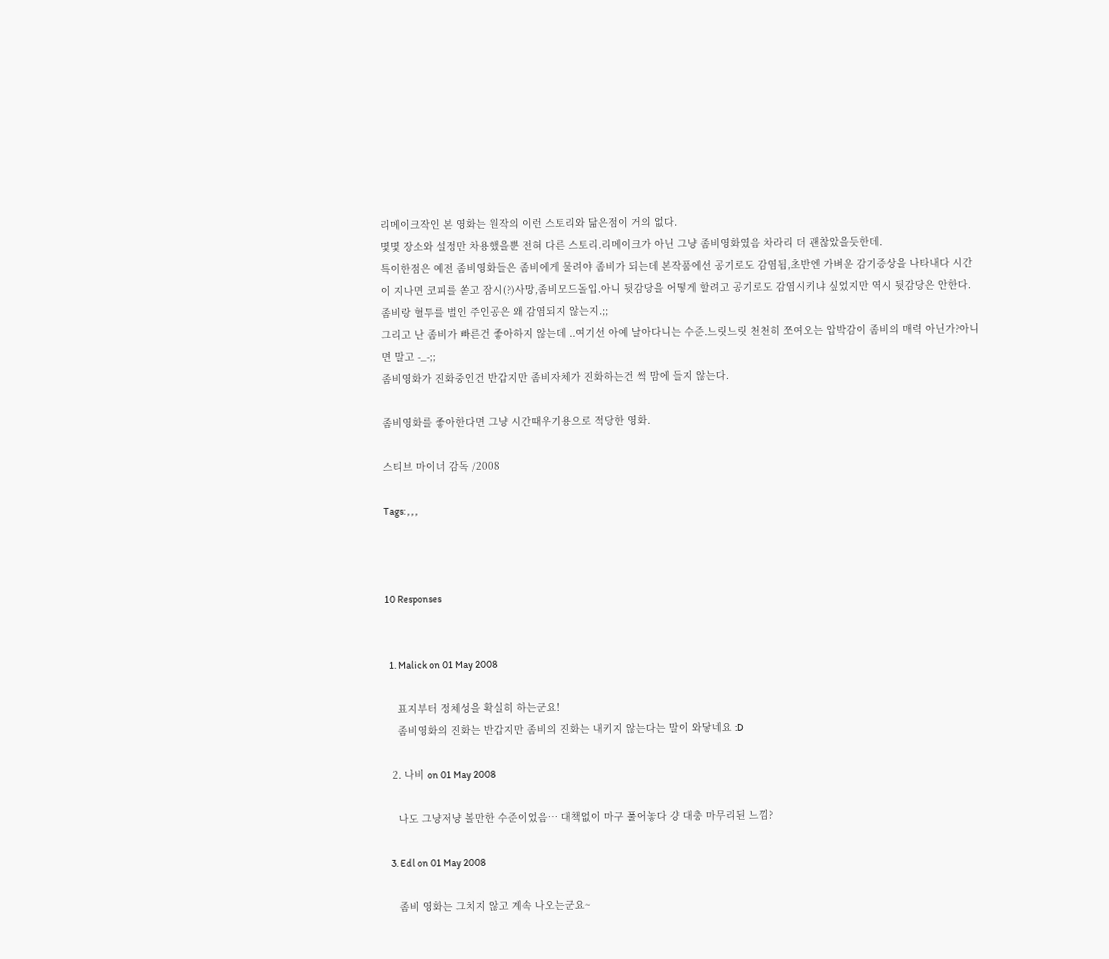리메이크작인 본 영화는 원작의 이런 스토리와 닮은점이 거의 없다.
몇몇 장소와 설정만 차용했을뿐 전혀 다른 스토리.리메이크가 아닌 그냥 좀비영화였음 차라리 더 괜찮았을듯한데.
특이한점은 예전 좀비영화들은 좀비에게 물려야 좀비가 되는데 본작품에선 공기로도 감염됨,초반엔 가벼운 감기증상을 나타내다 시간이 지나면 코피를 쏟고 잠시(?)사망,좀비모드돌입.아니 뒷감당을 어떻게 할려고 공기로도 감염시키냐 싶었지만 역시 뒷감당은 안한다.좀비랑 혈투를 벌인 주인공은 왜 감염되지 않는지.;;
그리고 난 좀비가 빠른건 좋아하지 않는데 ..여기선 아예 날아다니는 수준.느릿느릿 천천히 쪼여오는 압박감이 좀비의 매력 아닌가?아니면 말고 -_-;;
좀비영화가 진화중인건 반갑지만 좀비자체가 진화하는건 썩 맘에 들지 않는다.

좀비영화를 좋아한다면 그냥 시간때우기용으로 적당한 영화.

스티브 마이너 감독 /2008

Tags: , , ,



10 Responses


  1. Malick on 01 May 2008

    표지부터 정체성을 확실히 하는군요!
    좀비영화의 진화는 반갑지만 좀비의 진화는 내키지 않는다는 말이 와닿네요 :D

  2. 나비 on 01 May 2008

    나도 그냥저냥 볼만한 수준이었음… 대책없이 마구 풀어놓다 걍 대충 마무리된 느낌?

  3. Edl on 01 May 2008

    좀비 영화는 그치지 않고 계속 나오는군요~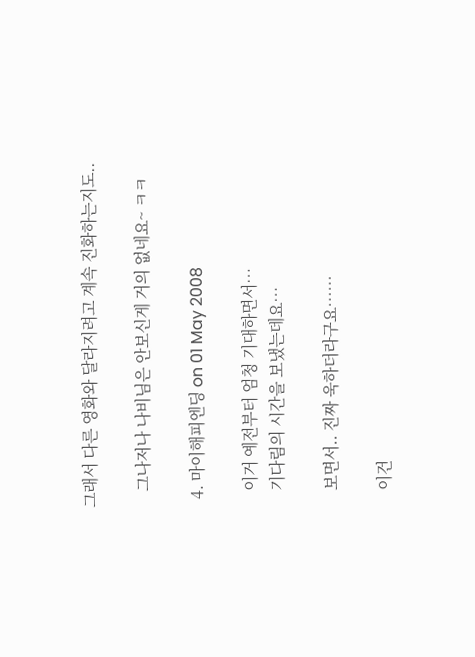그래서 다른 영화와 달라지려고 계속 진화하는지도..

    그나저나 나비님은 안보신게 거의 없네요~ ㅋㅋ

  4. 마이해피엔딩 on 01 May 2008

    이거 예전부터 엄청 기대하면서…
    기다림의 시간을 보냈는데요…

    보면서.. 진짜 욱하더라구요……

    이건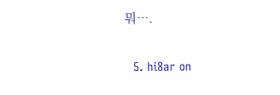뭐….

  5. hi8ar on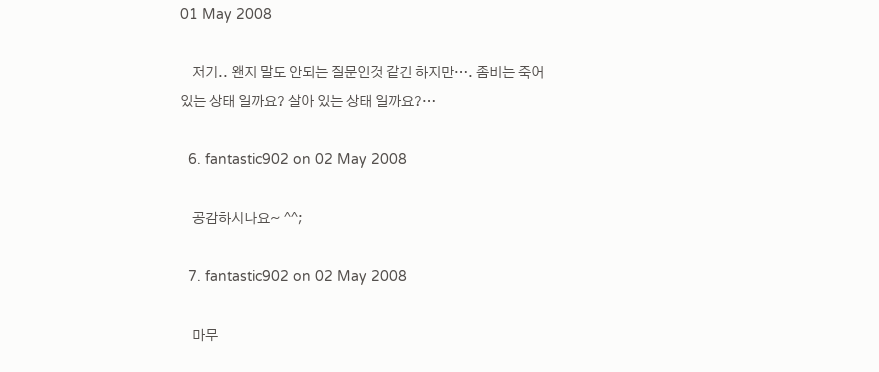01 May 2008

    저기.. 왠지 말도 안되는 질문인것 같긴 하지만…. 좀비는 죽어 있는 상태 일까요? 살아 있는 상태 일까요?…

  6. fantastic902 on 02 May 2008

    공감하시나요~ ^^;

  7. fantastic902 on 02 May 2008

    마무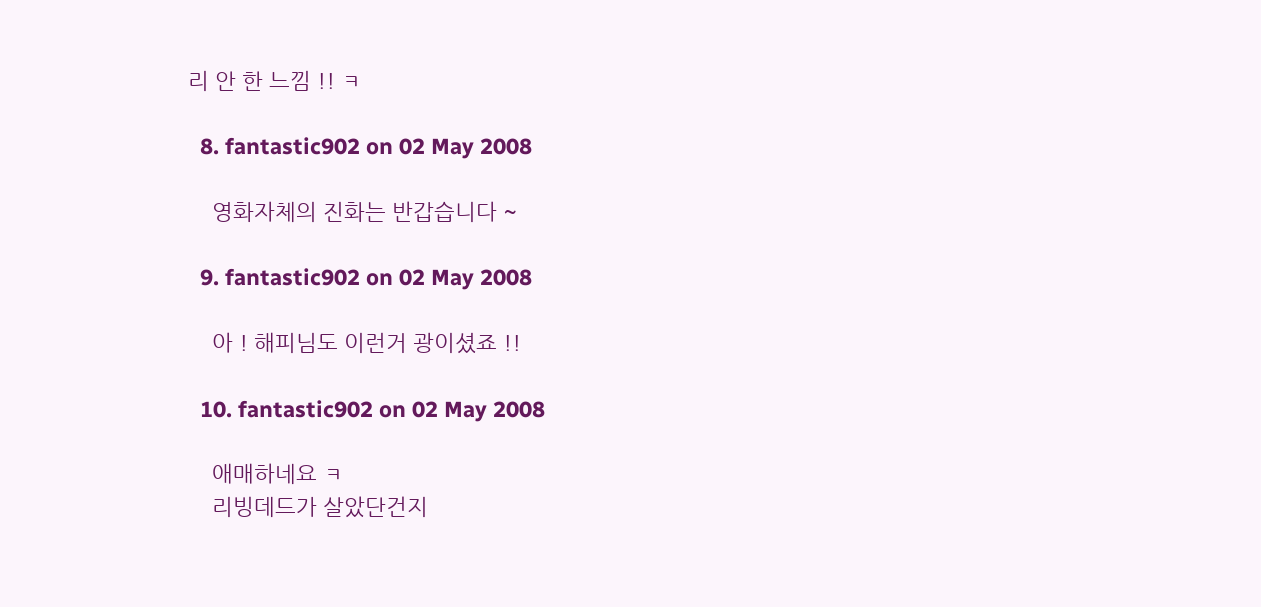리 안 한 느낌 !! ㅋ

  8. fantastic902 on 02 May 2008

    영화자체의 진화는 반갑습니다 ~

  9. fantastic902 on 02 May 2008

    아 ! 해피님도 이런거 광이셨죠 !!

  10. fantastic902 on 02 May 2008

    애매하네요 ㅋ
    리빙데드가 살았단건지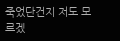죽었단건지 저도 모르겠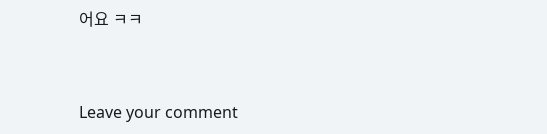어요 ㅋㅋ


Leave your comment